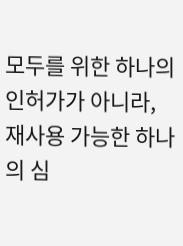모두를 위한 하나의 인허가가 아니라, 재사용 가능한 하나의 심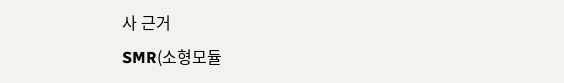사 근거
SMR(소형모듈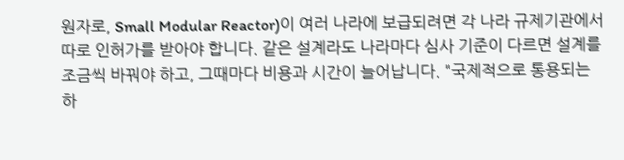원자로, Small Modular Reactor)이 여러 나라에 보급되려면 각 나라 규제기관에서 따로 인허가를 받아야 합니다. 같은 설계라도 나라마다 심사 기준이 다르면 설계를 조금씩 바꿔야 하고, 그때마다 비용과 시간이 늘어납니다. "국제적으로 통용되는 하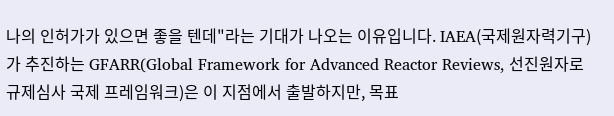나의 인허가가 있으면 좋을 텐데"라는 기대가 나오는 이유입니다. IAEA(국제원자력기구)가 추진하는 GFARR(Global Framework for Advanced Reactor Reviews, 선진원자로 규제심사 국제 프레임워크)은 이 지점에서 출발하지만, 목표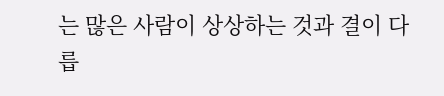는 많은 사람이 상상하는 것과 결이 다릅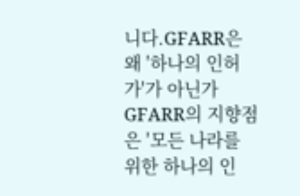니다.GFARR은 왜 '하나의 인허가'가 아닌가GFARR의 지향점은 '모든 나라를 위한 하나의 인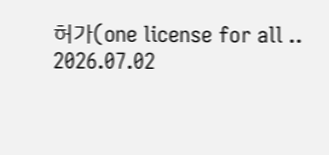허가(one license for all ..
2026.07.02